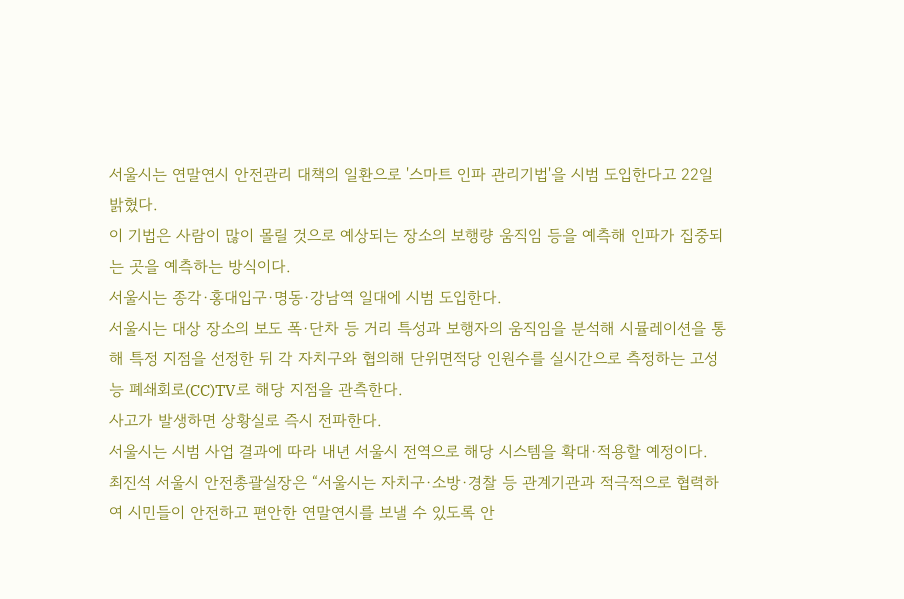서울시는 연말연시 안전관리 대책의 일환으로 '스마트 인파 관리기법'을 시범 도입한다고 22일 밝혔다.
이 기법은 사람이 많이 몰릴 것으로 예상되는 장소의 보행량 움직임 등을 예측해 인파가 집중되는 곳을 예측하는 방식이다.
서울시는 종각·홍대입구·명동·강남역 일대에 시범 도입한다.
서울시는 대상 장소의 보도 폭·단차 등 거리 특성과 보행자의 움직임을 분석해 시뮬레이션을 통해 특정 지점을 선정한 뒤 각 자치구와 협의해 단위면적당 인원수를 실시간으로 측정하는 고성능 폐쇄회로(CC)TV로 해당 지점을 관측한다.
사고가 발생하면 상황실로 즉시 전파한다.
서울시는 시범 사업 결과에 따라 내년 서울시 전역으로 해당 시스템을 확대·적용할 예정이다.
최진석 서울시 안전총괄실장은 “서울시는 자치구·소방·경찰 등 관계기관과 적극적으로 협력하여 시민들이 안전하고 편안한 연말연시를 보낼 수 있도록 안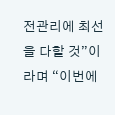전관리에 최선을 다할 것”이라며 “이번에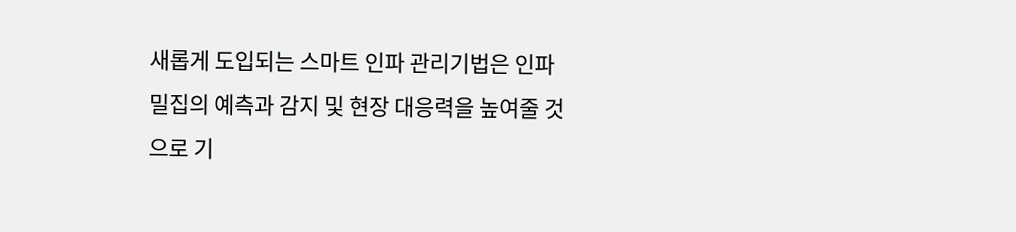새롭게 도입되는 스마트 인파 관리기법은 인파 밀집의 예측과 감지 및 현장 대응력을 높여줄 것으로 기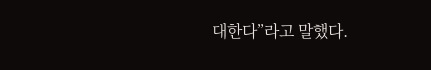대한다”라고 말했다.